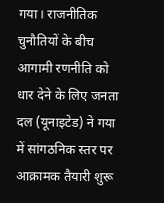गया। राजनीतिक चुनौतियों के बीच आगामी रणनीति को धार देने के लिए जनता दल (यूनाइटेड) ने गया में सांगठनिक स्तर पर आक्रामक तैयारी शुरू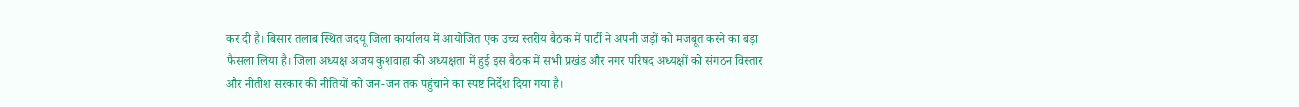कर दी है। बिसार तलाब स्थित जदयू जिला कार्यालय में आयोजित एक उच्च स्तरीय बैठक में पार्टी ने अपनी जड़ों को मजबूत करने का बड़ा फैसला लिया है। जिला अध्यक्ष अजय कुशवाहा की अध्यक्षता में हुई इस बैठक में सभी प्रखंड और नगर परिषद अध्यक्षों को संगठन विस्तार और नीतीश सरकार की नीतियों को जन-जन तक पहुंचाने का स्पष्ट निर्देश दिया गया है।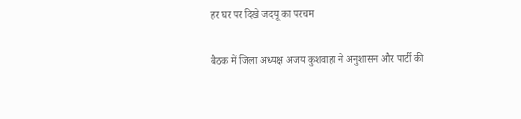हर घर पर दिखे जदयू का परचम

बैठक में जिला अध्यक्ष अजय कुशवाहा ने अनुशासन और पार्टी की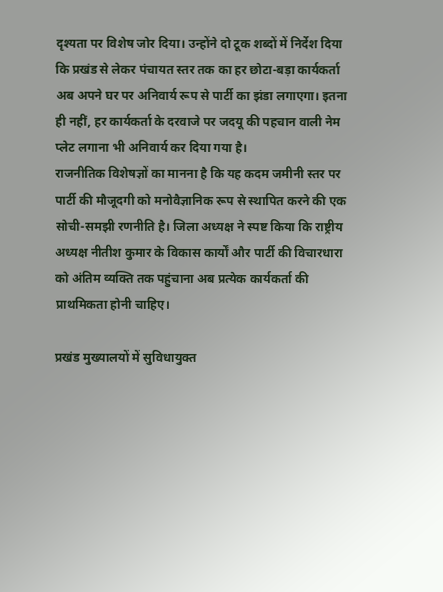दृश्यता पर विशेष जोर दिया। उन्होंने दो टूक शब्दों में निर्देश दिया कि प्रखंड से लेकर पंचायत स्तर तक का हर छोटा-बड़ा कार्यकर्ता अब अपने घर पर अनिवार्य रूप से पार्टी का झंडा लगाएगा। इतना ही नहीं, हर कार्यकर्ता के दरवाजे पर जदयू की पहचान वाली नेम प्लेट लगाना भी अनिवार्य कर दिया गया है।
राजनीतिक विशेषज्ञों का मानना है कि यह कदम जमीनी स्तर पर पार्टी की मौजूदगी को मनोवैज्ञानिक रूप से स्थापित करने की एक सोची-समझी रणनीति है। जिला अध्यक्ष ने स्पष्ट किया कि राष्ट्रीय अध्यक्ष नीतीश कुमार के विकास कार्यों और पार्टी की विचारधारा को अंतिम व्यक्ति तक पहुंचाना अब प्रत्येक कार्यकर्ता की प्राथमिकता होनी चाहिए।

प्रखंड मुख्यालयों में सुविधायुक्त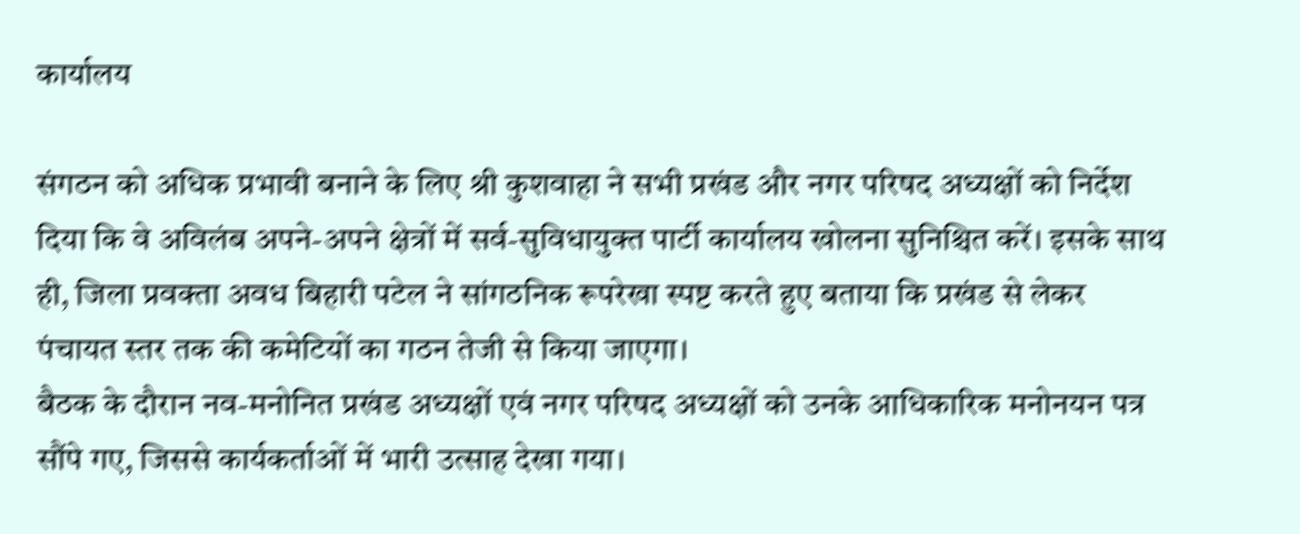कार्यालय

संगठन को अधिक प्रभावी बनाने के लिए श्री कुशवाहा ने सभी प्रखंड और नगर परिषद अध्यक्षों को निर्देश दिया कि वे अविलंब अपने-अपने क्षेत्रों में सर्व-सुविधायुक्त पार्टी कार्यालय खोलना सुनिश्चित करें। इसके साथ ही, जिला प्रवक्ता अवध बिहारी पटेल ने सांगठनिक रूपरेखा स्पष्ट करते हुए बताया कि प्रखंड से लेकर पंचायत स्तर तक की कमेटियों का गठन तेजी से किया जाएगा।
बैठक के दौरान नव-मनोनित प्रखंड अध्यक्षों एवं नगर परिषद अध्यक्षों को उनके आधिकारिक मनोनयन पत्र सौंपे गए, जिससे कार्यकर्ताओं में भारी उत्साह देखा गया।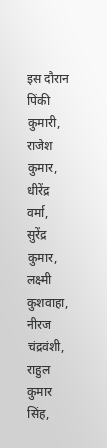इस दौरान पिंकी कुमारी, राजेश कुमार, धीरेंद्र वर्मा, सुरेंद्र कुमार, लक्ष्मी कुशवाहा, नीरज चंद्रवंशी, राहुल कुमार सिंह,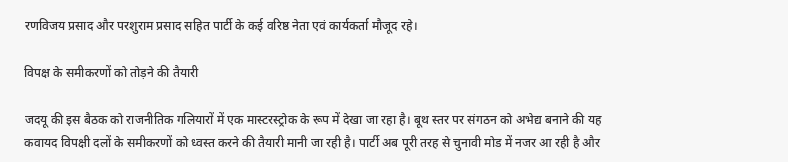रणविजय प्रसाद और परशुराम प्रसाद सहित पार्टी के कई वरिष्ठ नेता एवं कार्यकर्ता मौजूद रहे।

विपक्ष के समीकरणों को तोड़ने की तैयारी

जदयू की इस बैठक को राजनीतिक गलियारों में एक मास्टरस्ट्रोक के रूप में देखा जा रहा है। बूथ स्तर पर संगठन को अभेद्य बनाने की यह कवायद विपक्षी दलों के समीकरणों को ध्वस्त करने की तैयारी मानी जा रही है। पार्टी अब पूरी तरह से चुनावी मोड में नजर आ रही है और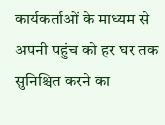कार्यकर्ताओं के माध्यम से अपनी पहुंच को हर घर तक सुनिश्चित करने का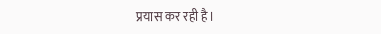प्रयास कर रही है।